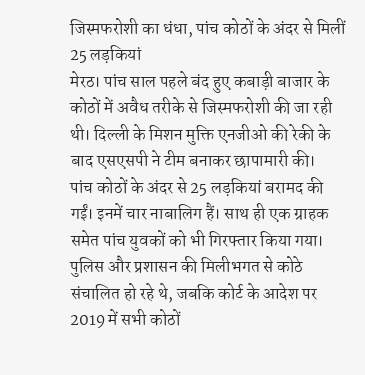जिस्मफरोशी का धंधा, पांच कोठों के अंदर से मिलीं 25 लड़कियां
मेरठ। पांच साल पहले बंद हुए कबाड़ी बाजार के कोठों में अवैध तरीके से जिस्मफरोशी की जा रही थी। दिल्ली के मिशन मुक्ति एनजीओ की रेकी के बाद एसएसपी ने टीम बनाकर छापामारी की।
पांच कोठों के अंदर से 25 लड़कियां बरामद की गईं। इनमें चार नाबालिग हैं। साथ ही एक ग्राहक समेत पांच युवकों को भी गिरफ्तार किया गया। पुलिस और प्रशासन की मिलीभगत से कोठे संचालित हो रहे थे, जबकि कोर्ट के आदेश पर 2019 में सभी कोठों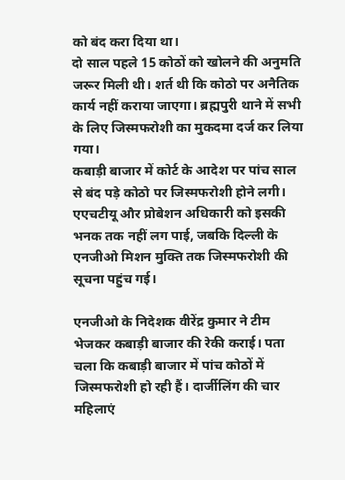को बंद करा दिया था।
दो साल पहले 15 कोठों को खोलने की अनुमति जरूर मिली थी। शर्त थी कि कोठो पर अनैतिक कार्य नहीं कराया जाएगा। ब्रह्मपुरी थाने में सभी के लिए जिस्मफरोशी का मुकदमा दर्ज कर लिया गया।
कबाड़ी बाजार में कोर्ट के आदेश पर पांच साल से बंद पड़े कोठो पर जिस्मफरोशी होने लगी। एएचटीयू और प्रोबेशन अधिकारी को इसकी भनक तक नहीं लग पाई, जबकि दिल्ली के एनजीओ मिशन मुक्ति तक जिस्मफरोशी की सूचना पहुंच गई।

एनजीओ के निदेशक वीरेंद्र कुमार ने टीम भेजकर कबाड़ी बाजार की रेकी कराई। पता चला कि कबाड़ी बाजार में पांच कोठों में जिस्मफरोशी हो रही हैं। दार्जीलिंग की चार महिलाएं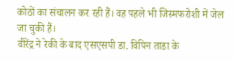कोठों का संचालन कर रही हैं। वह पहले भी जिस्मफरोशी में जेल जा चुकी हैं।
वीरेंद्र ने रेकी के बाद एसएसपी डा. विपिन ताडा के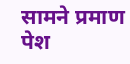सामने प्रमाण पेश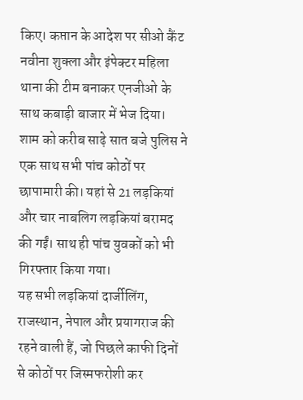किए। कप्तान के आदेश पर सीओ कैंट नवीना शुक्ला और इंपेक्टर महिला थाना की टीम बनाकर एनजीओ के साथ कबाड़ी बाजार में भेज दिया।
शाम को करीब साढ़े सात बजे पुलिस ने एक साथ सभी पांच कोठों पर छापामारी की। यहां से 21 लड़कियां और चार नाबलिग लड़कियां बरामद की गईं। साथ ही पांच युवकों को भी गिरफ्तार किया गया।
यह सभी लड़कियां दार्जीलिंग, राजस्थान, नेपाल और प्रयागराज की रहने वाली हैं, जो पिछले काफी दिनों से कोठों पर जिस्मफरोशी कर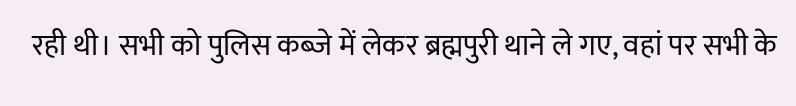रही थी। सभी को पुलिस कब्जे में लेकर ब्रह्मपुरी थाने ले गए, वहां पर सभी के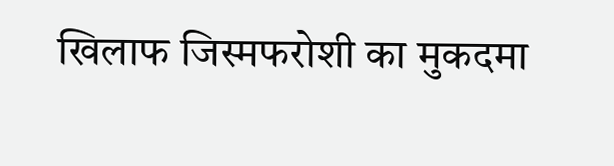खिलाफ जिस्मफरोशी का मुकदमा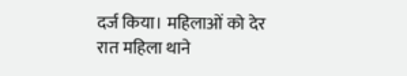दर्ज किया। महिलाओं को देर रात महिला थाने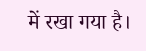में रखा गया है।